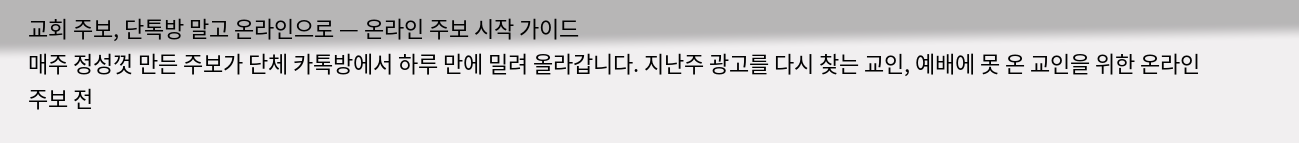교회 주보, 단톡방 말고 온라인으로 — 온라인 주보 시작 가이드
매주 정성껏 만든 주보가 단체 카톡방에서 하루 만에 밀려 올라갑니다. 지난주 광고를 다시 찾는 교인, 예배에 못 온 교인을 위한 온라인 주보 전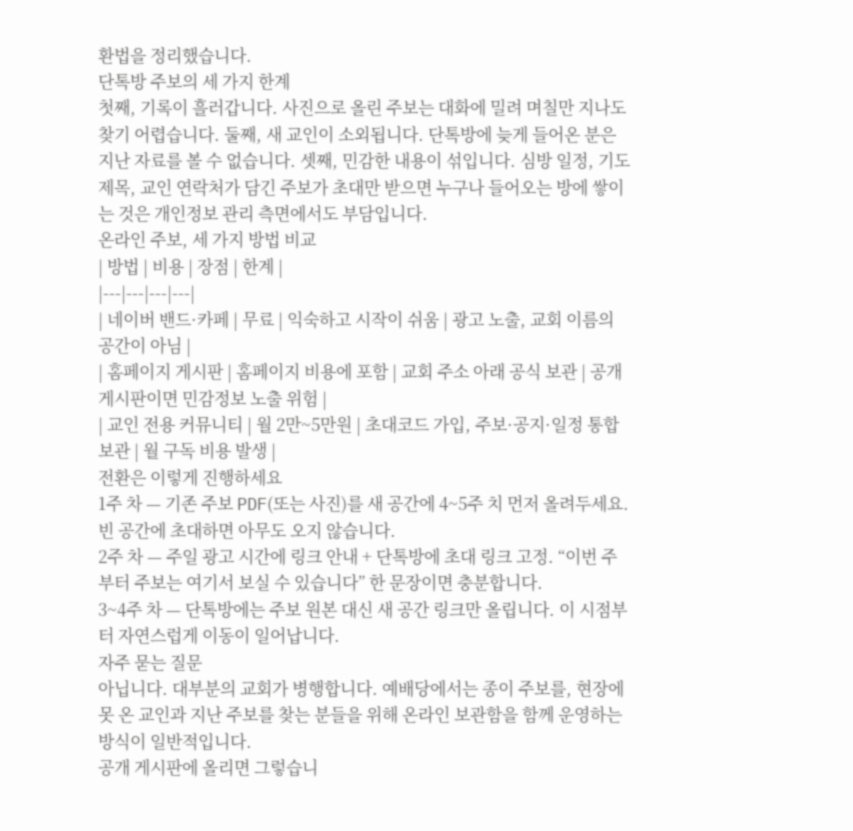환법을 정리했습니다.
단톡방 주보의 세 가지 한계
첫째, 기록이 흘러갑니다. 사진으로 올린 주보는 대화에 밀려 며칠만 지나도 찾기 어렵습니다. 둘째, 새 교인이 소외됩니다. 단톡방에 늦게 들어온 분은 지난 자료를 볼 수 없습니다. 셋째, 민감한 내용이 섞입니다. 심방 일정, 기도제목, 교인 연락처가 담긴 주보가 초대만 받으면 누구나 들어오는 방에 쌓이는 것은 개인정보 관리 측면에서도 부담입니다.
온라인 주보, 세 가지 방법 비교
| 방법 | 비용 | 장점 | 한계 |
|---|---|---|---|
| 네이버 밴드·카페 | 무료 | 익숙하고 시작이 쉬움 | 광고 노출, 교회 이름의 공간이 아님 |
| 홈페이지 게시판 | 홈페이지 비용에 포함 | 교회 주소 아래 공식 보관 | 공개 게시판이면 민감정보 노출 위험 |
| 교인 전용 커뮤니티 | 월 2만~5만원 | 초대코드 가입, 주보·공지·일정 통합 보관 | 월 구독 비용 발생 |
전환은 이렇게 진행하세요
1주 차 — 기존 주보 PDF(또는 사진)를 새 공간에 4~5주 치 먼저 올려두세요. 빈 공간에 초대하면 아무도 오지 않습니다.
2주 차 — 주일 광고 시간에 링크 안내 + 단톡방에 초대 링크 고정. “이번 주부터 주보는 여기서 보실 수 있습니다” 한 문장이면 충분합니다.
3~4주 차 — 단톡방에는 주보 원본 대신 새 공간 링크만 올립니다. 이 시점부터 자연스럽게 이동이 일어납니다.
자주 묻는 질문
아닙니다. 대부분의 교회가 병행합니다. 예배당에서는 종이 주보를, 현장에 못 온 교인과 지난 주보를 찾는 분들을 위해 온라인 보관함을 함께 운영하는 방식이 일반적입니다.
공개 게시판에 올리면 그렇습니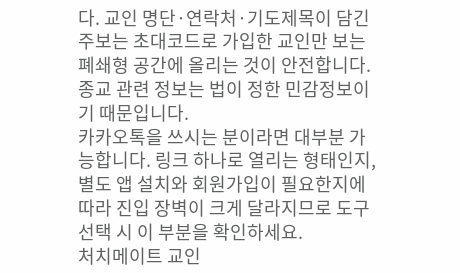다. 교인 명단·연락처·기도제목이 담긴 주보는 초대코드로 가입한 교인만 보는 폐쇄형 공간에 올리는 것이 안전합니다. 종교 관련 정보는 법이 정한 민감정보이기 때문입니다.
카카오톡을 쓰시는 분이라면 대부분 가능합니다. 링크 하나로 열리는 형태인지, 별도 앱 설치와 회원가입이 필요한지에 따라 진입 장벽이 크게 달라지므로 도구 선택 시 이 부분을 확인하세요.
처치메이트 교인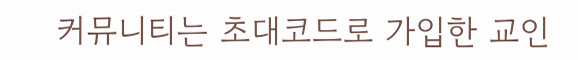커뮤니티는 초대코드로 가입한 교인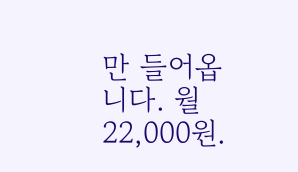만 들어옵니다. 월 22,000원.